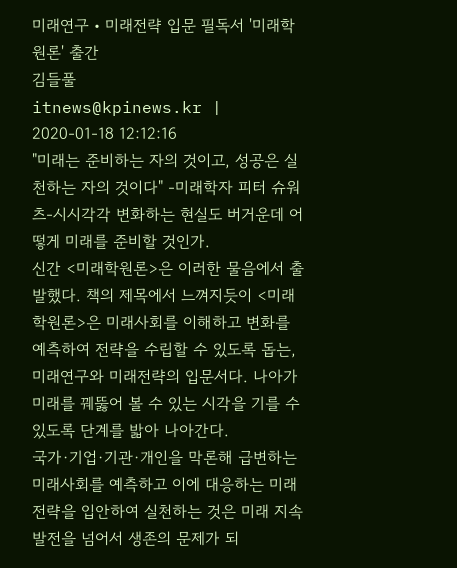미래연구‧미래전략 입문 필독서 '미래학원론' 출간
김들풀
itnews@kpinews.kr | 2020-01-18 12:12:16
"미래는 준비하는 자의 것이고, 성공은 실천하는 자의 것이다" -미래학자 피터 슈워츠-시시각각 변화하는 현실도 버거운데 어떻게 미래를 준비할 것인가.
신간 <미래학원론>은 이러한 물음에서 출발했다. 책의 제목에서 느껴지듯이 <미래학원론>은 미래사회를 이해하고 변화를 예측하여 전략을 수립할 수 있도록 돕는, 미래연구와 미래전략의 입문서다. 나아가 미래를 꿰뚫어 볼 수 있는 시각을 기를 수 있도록 단계를 밟아 나아간다.
국가·기업·기관·개인을 막론해 급변하는 미래사회를 예측하고 이에 대응하는 미래전략을 입안하여 실천하는 것은 미래 지속 발전을 넘어서 생존의 문제가 되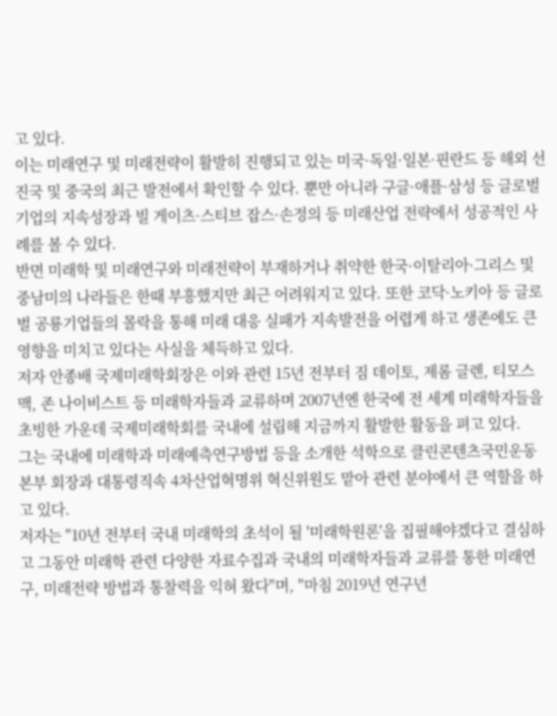고 있다.
이는 미래연구 및 미래전략이 활발히 진행되고 있는 미국·독일·일본·핀란드 등 해외 선진국 및 중국의 최근 발전에서 확인할 수 있다. 뿐만 아니라 구글·애플·삼성 등 글로벌 기업의 지속성장과 빌 게이츠·스티브 잡스·손정의 등 미래산업 전략에서 성공적인 사례를 볼 수 있다.
반면 미래학 및 미래연구와 미래전략이 부재하거나 취약한 한국·이탈리아·그리스 및 중남미의 나라들은 한때 부흥했지만 최근 어려워지고 있다. 또한 코닥·노키아 등 글로벌 공룡기업들의 몰락을 통해 미래 대응 실패가 지속발전을 어렵게 하고 생존에도 큰 영향을 미치고 있다는 사실을 체득하고 있다.
저자 안종배 국제미래학회장은 이와 관련 15년 전부터 짐 데이토, 제롬 글렌, 티모스 맥, 존 나이비스트 등 미래학자들과 교류하며 2007년엔 한국에 전 세계 미래학자들을 초빙한 가운데 국제미래학회를 국내에 설립해 지금까지 활발한 활동을 펴고 있다.
그는 국내에 미래학과 미래예측연구방법 등을 소개한 석학으로 클린콘텐츠국민운동본부 회장과 대통령직속 4차산업혁명위 혁신위원도 맡아 관련 분야에서 큰 역할을 하고 있다.
저자는 "10년 전부터 국내 미래학의 초석이 될 '미래학원론'을 집필해야겠다고 결심하고 그동안 미래학 관련 다양한 자료수집과 국내의 미래학자들과 교류를 통한 미래연구, 미래전략 방법과 통찰력을 익혀 왔다"며, "마침 2019년 연구년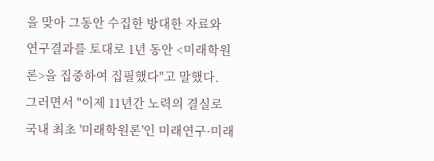을 맞아 그동안 수집한 방대한 자료와 연구결과를 토대로 1년 동안 <미래학원론>을 집중하여 집필했다"고 말했다.
그러면서 "이제 11년간 노력의 결실로 국내 최초 '미래학원론'인 미래연구·미래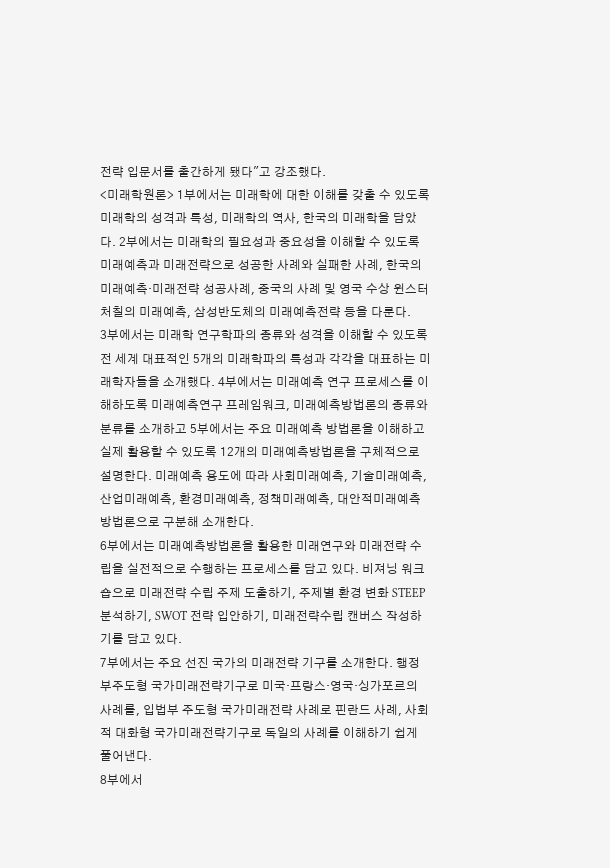전략 입문서를 출간하게 됐다"고 강조했다.
<미래학원론> 1부에서는 미래학에 대한 이해를 갖출 수 있도록 미래학의 성격과 특성, 미래학의 역사, 한국의 미래학을 담았다. 2부에서는 미래학의 필요성과 중요성을 이해할 수 있도록 미래예측과 미래전략으로 성공한 사례와 실패한 사례, 한국의 미래예측·미래전략 성공사례, 중국의 사례 및 영국 수상 윈스터 처칠의 미래예측, 삼성반도체의 미래예측전략 등을 다룬다.
3부에서는 미래학 연구학파의 종류와 성격을 이해할 수 있도록 전 세계 대표적인 5개의 미래학파의 특성과 각각을 대표하는 미래학자들을 소개했다. 4부에서는 미래예측 연구 프로세스를 이해하도록 미래예측연구 프레임워크, 미래예측방법론의 종류와 분류를 소개하고 5부에서는 주요 미래예측 방법론을 이해하고 실제 활용할 수 있도록 12개의 미래예측방법론을 구체적으로 설명한다. 미래예측 용도에 따라 사회미래예측, 기술미래예측, 산업미래예측, 환경미래예측, 정책미래예측, 대안적미래예측 방법론으로 구분해 소개한다.
6부에서는 미래예측방법론을 활용한 미래연구와 미래전략 수립을 실전적으로 수행하는 프로세스를 담고 있다. 비져닝 워크숍으로 미래전략 수립 주제 도출하기, 주제별 환경 변화 STEEP분석하기, SWOT 전략 입안하기, 미래전략수립 캔버스 작성하기를 담고 있다.
7부에서는 주요 선진 국가의 미래전략 기구를 소개한다. 행정부주도형 국가미래전략기구로 미국·프랑스·영국·싱가포르의 사례를, 입법부 주도형 국가미래전략 사례로 핀란드 사례, 사회적 대화형 국가미래전략기구로 독일의 사례를 이해하기 쉽게 풀어낸다.
8부에서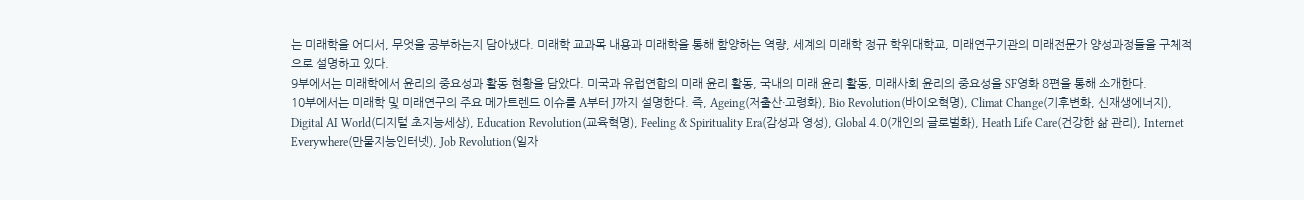는 미래학을 어디서, 무엇을 공부하는지 담아냈다. 미래학 교과목 내용과 미래학을 통해 함양하는 역량, 세계의 미래학 정규 학위대학교, 미래연구기관의 미래전문가 양성과정들을 구체적으로 설명하고 있다.
9부에서는 미래학에서 윤리의 중요성과 활동 현황을 담았다. 미국과 유럽연합의 미래 윤리 활동, 국내의 미래 윤리 활동, 미래사회 윤리의 중요성을 SF영화 8편을 통해 소개한다.
10부에서는 미래학 및 미래연구의 주요 메가트렌드 이슈를 A부터 J까지 설명한다. 즉, Ageing(저출산·고령화), Bio Revolution(바이오혁명), Climat Change(기후변화, 신재생에너지), Digital AI World(디지털 초지능세상), Education Revolution(교육혁명), Feeling & Spirituality Era(감성과 영성), Global 4.0(개인의 글로벌화), Heath Life Care(건강한 삶 관리), Internet Everywhere(만물지능인터넷), Job Revolution(일자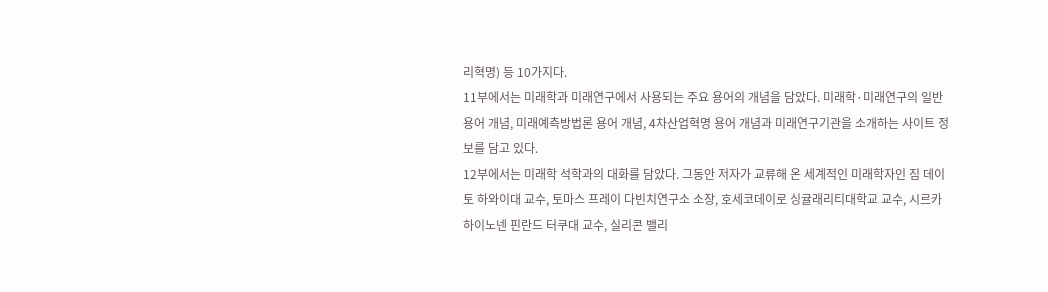리혁명) 등 10가지다.
11부에서는 미래학과 미래연구에서 사용되는 주요 용어의 개념을 담았다. 미래학·미래연구의 일반용어 개념, 미래예측방법론 용어 개념, 4차산업혁명 용어 개념과 미래연구기관을 소개하는 사이트 정보를 담고 있다.
12부에서는 미래학 석학과의 대화를 담았다. 그동안 저자가 교류해 온 세계적인 미래학자인 짐 데이토 하와이대 교수, 토마스 프레이 다빈치연구소 소장, 호세코데이로 싱귤래리티대학교 교수, 시르카 하이노넨 핀란드 터쿠대 교수, 실리콘 밸리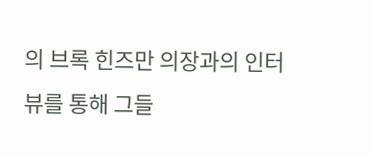의 브록 힌즈만 의장과의 인터뷰를 통해 그들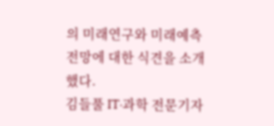의 미래연구와 미래예측 전망에 대한 식견을 소개했다.
김들풀 IT·과학 전문기자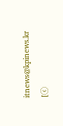itnews@kpinews.kr
[ⓒ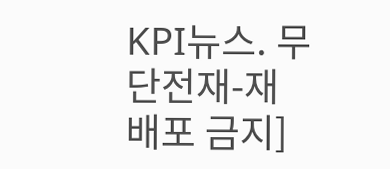KPI뉴스. 무단전재-재배포 금지]